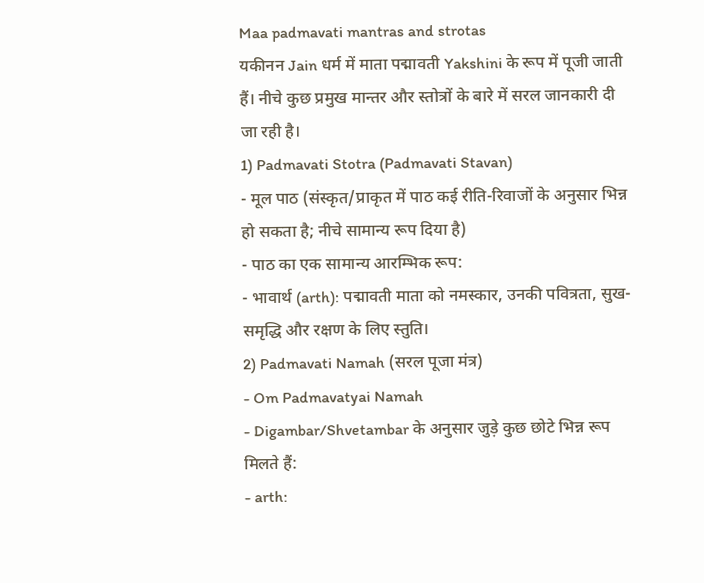Maa padmavati mantras and strotas
यकीनन Jain धर्म में माता पद्मावती Yakshini के रूप में पूजी जाती हैं। नीचे कुछ प्रमुख मान्तर और स्तोत्रों के बारे में सरल जानकारी दी जा रही है।
1) Padmavati Stotra (Padmavati Stavan)
- मूल पाठ (संस्कृत/प्राकृत में पाठ कई रीति-रिवाजों के अनुसार भिन्न हो सकता है; नीचे सामान्य रूप दिया है)
- पाठ का एक सामान्य आरम्भिक रूप:
- भावार्थ (arth): पद्मावती माता को नमस्कार, उनकी पवित्रता, सुख-समृद्धि और रक्षण के लिए स्तुति।
2) Padmavati Namah (सरल पूजा मंत्र)
- Om Padmavatyai Namah
- Digambar/Shvetambar के अनुसार जुड़े कुछ छोटे भिन्न रूप मिलते हैं:
- arth: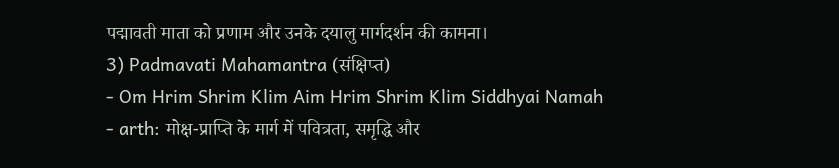पद्मावती माता को प्रणाम और उनके दयालु मार्गदर्शन की कामना।
3) Padmavati Mahamantra (संक्षिप्त)
- Om Hrim Shrim Klim Aim Hrim Shrim Klim Siddhyai Namah
- arth: मोक्ष-प्राप्ति के मार्ग में पवित्रता, समृद्धि और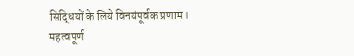सिद्धियों के लिये विनयंपूर्वक प्रणाम।
महत्वपूर्ण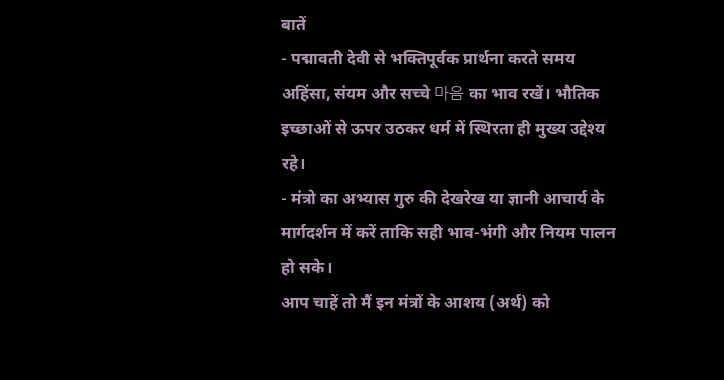बातें
- पद्मावती देवी से भक्तिपूर्वक प्रार्थना करते समय अहिंसा, संयम और सच्चे 마음 का भाव रखें। भौतिक इच्छाओं से ऊपर उठकर धर्म में स्थिरता ही मुख्य उद्देश्य रहे।
- मंत्रो का अभ्यास गुरु की देखरेख या ज्ञानी आचार्य के मार्गदर्शन में करें ताकि सही भाव-भंगी और नियम पालन हो सके।
आप चाहें तो मैं इन मंत्रों के आशय (अर्थ) को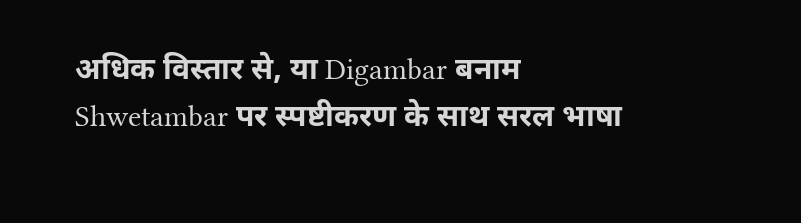अधिक विस्तार से, या Digambar बनाम Shwetambar पर स्पष्टीकरण के साथ सरल भाषा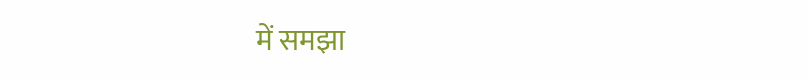में समझा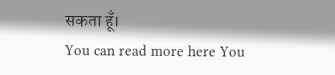सकता हूँ।
You can read more here You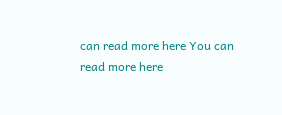can read more here You can read more here